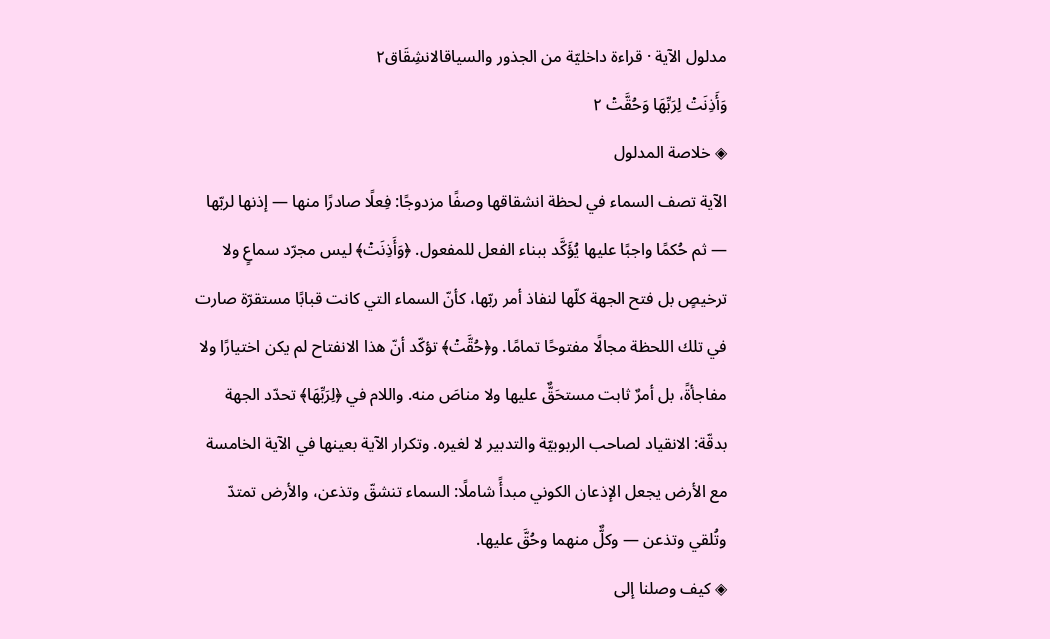مدلول الآية · قراءة داخليّة من الجذور والسياقالانشِقَاق٢
وَأَذِنَتۡ لِرَبِّهَا وَحُقَّتۡ ٢
◈ خلاصة المدلول
الآية تصف السماء في لحظة انشقاقها وصفًا مزدوجًا: فِعلًا صادرًا منها — إذنها لربّها — ثم حُكمًا واجبًا عليها يُؤَكَّد ببناء الفعل للمفعول. ﴿وَأَذِنَتۡ﴾ ليس مجرّد سماعٍ ولا ترخيصٍ بل فتح الجهة كلّها لنفاذ أمر ربّها، كأنّ السماء التي كانت قبابًا مستقرّة صارت في تلك اللحظة مجالًا مفتوحًا تمامًا. و﴿حُقَّتۡ﴾ تؤكّد أنّ هذا الانفتاح لم يكن اختيارًا ولا مفاجأةً، بل أمرٌ ثابت مستحَقٌّ عليها ولا مناصَ منه. واللام في ﴿لِرَبِّهَا﴾ تحدّد الجهة بدقّة: الانقياد لصاحب الربوبيّة والتدبير لا لغيره. وتكرار الآية بعينها في الآية الخامسة مع الأرض يجعل الإذعان الكوني مبدأً شاملًا: السماء تنشقّ وتذعن، والأرض تمتدّ وتُلقي وتذعن — وكلٌّ منهما وحُقَّ عليها.
◈ كيف وصلنا إلى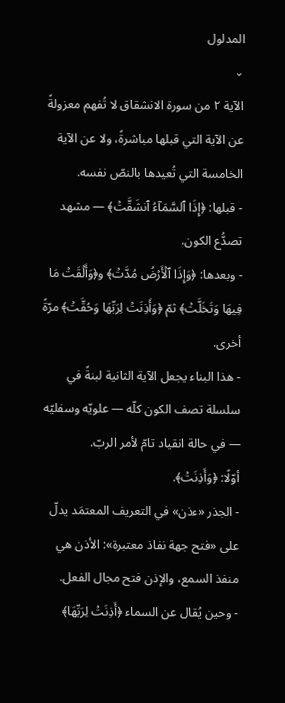المدلول
⌄
الآية ٢ من سورة الانشقاق لا تُفهم معزولةً عن الآية التي قبلها مباشرةً، ولا عن الآية الخامسة التي تُعيدها بالنصّ نفسه.
- قبلها: ﴿إِذَا ٱلسَّمَآءُ ٱنشَقَّتۡ﴾ — مشهد تصدُّع الكون.
- وبعدها: ﴿وَإِذَا ٱلۡأَرۡضُ مُدَّتۡ﴾ و﴿وَأَلۡقَتۡ مَا فِيهَا وَتَخَلَّتۡ﴾ ثمّ ﴿وَأَذِنَتۡ لِرَبِّهَا وَحُقَّتۡ﴾ مرّةً أخرى.
- هذا البناء يجعل الآية الثانية لبنةً في سلسلة تصف الكون كلّه — علويّه وسفليّه — في حالة انقياد تامّ لأمر الربّ.
أوّلًا: ﴿وَأَذِنَتۡ﴾.
- الجذر «ءذن» في التعريف المعتمَد يدلّ على «فتح جهة نفاذ معتبرة»: الأذن هي منفذ السمع، والإذن فتح مجال الفعل.
- وحين يُقال عن السماء ﴿أَذِنَتۡ لِرَبِّهَا﴾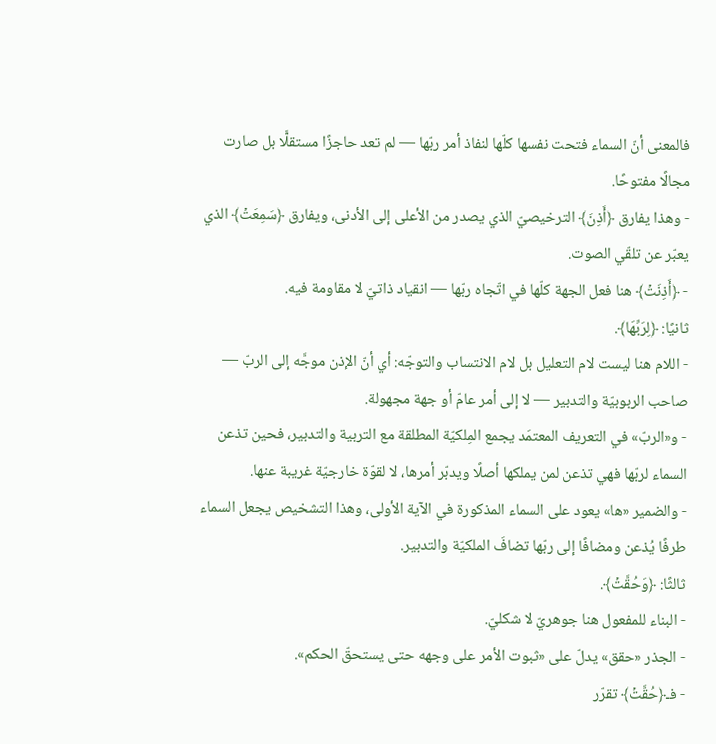فالمعنى أنّ السماء فتحت نفسها كلّها لنفاذ أمر ربّها — لم تعد حاجزًا مستقلًّا بل صارت مجالًا مفتوحًا.
- وهذا يفارق ﴿أَذِنَ﴾ الترخيصيّ الذي يصدر من الأعلى إلى الأدنى، ويفارق ﴿سَمِعَتۡ﴾ الذي يعبّر عن تلقّي الصوت.
- ﴿أَذِنَتۡ﴾ هنا فعل الجهة كلّها في اتّجاه ربّها — انقياد ذاتيّ لا مقاومة فيه.
ثانيًا: ﴿لِرَبِّهَا﴾.
- اللام هنا ليست لام التعليل بل لام الانتساب والتوجّه: أي أنّ الإذن موجَّه إلى الربّ — صاحب الربوبيّة والتدبير — لا إلى أمر عامّ أو جهة مجهولة.
- و«الربّ» في التعريف المعتمَد يجمع المِلكيّة المطلقة مع التربية والتدبير، فحين تذعن السماء لربّها فهي تذعن لمن يملكها أصلًا ويدبّر أمرها، لا لقوّة خارجيّة غريبة عنها.
- والضمير «ها» يعود على السماء المذكورة في الآية الأولى، وهذا التشخيص يجعل السماء طرفًا يُذعن ومضافًا إلى ربّها تضافَ الملكيّة والتدبير.
ثالثًا: ﴿وَحُقَّتۡ﴾.
- البناء للمفعول هنا جوهريّ لا شكليّ.
- الجذر «حقق» يدلّ على «ثبوت الأمر على وجهه حتى يستحقّ الحكم».
- فـ﴿حُقَّتۡ﴾ تقرّر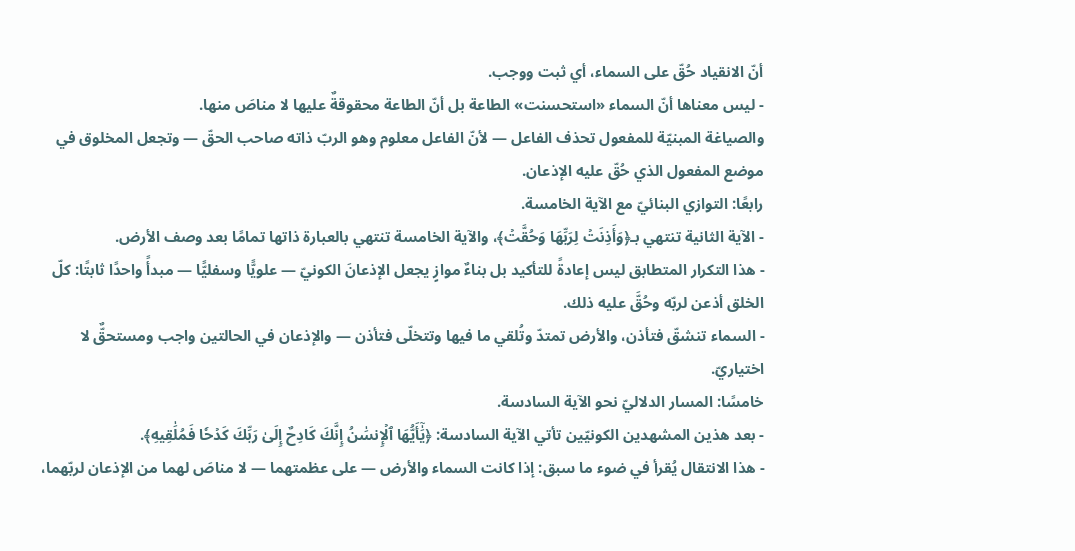أنّ الانقياد حُقّ على السماء، أي ثبت ووجب.
- ليس معناها أنّ السماء «استحسنت» الطاعة بل أنّ الطاعة محقوقةٌ عليها لا مناصَ منها.
والصياغة المبنيّة للمفعول تحذف الفاعل — لأنّ الفاعل معلوم وهو الربّ ذاته صاحب الحقّ — وتجعل المخلوق في موضع المفعول الذي حُقّ عليه الإذعان.
رابعًا: التوازي البنائيّ مع الآية الخامسة.
- الآية الثانية تنتهي بـ﴿وَأَذِنَتۡ لِرَبِّهَا وَحُقَّتۡ﴾، والآية الخامسة تنتهي بالعبارة ذاتها تمامًا بعد وصف الأرض.
- هذا التكرار المتطابق ليس إعادةً للتأكيد بل بناءٌ موازٍ يجعل الإذعانَ الكونيّ — علويًّا وسفليًّا — مبدأً واحدًا ثابتًا: كلّ الخلق أذعن لربّه وحُقَّ عليه ذلك.
- السماء تنشقّ فتأذن، والأرض تمتدّ وتُلقي ما فيها وتتخلّى فتأذن — والإذعان في الحالتين واجب ومستحقٌّ لا اختياريّ.
خامسًا: المسار الدلاليّ نحو الآية السادسة.
- بعد هذين المشهدين الكونيّين تأتي الآية السادسة: ﴿يَٰٓأَيُّهَا ٱلۡإِنسَٰنُ إِنَّكَ كَادِحٌ إِلَىٰ رَبِّكَ كَدۡحٗا فَمُلَٰقِيهِ﴾.
- هذا الانتقال يُقرأ في ضوء ما سبق: إذا كانت السماء والأرض — على عظمتهما — لا مناصَ لهما من الإذعان لربّهما،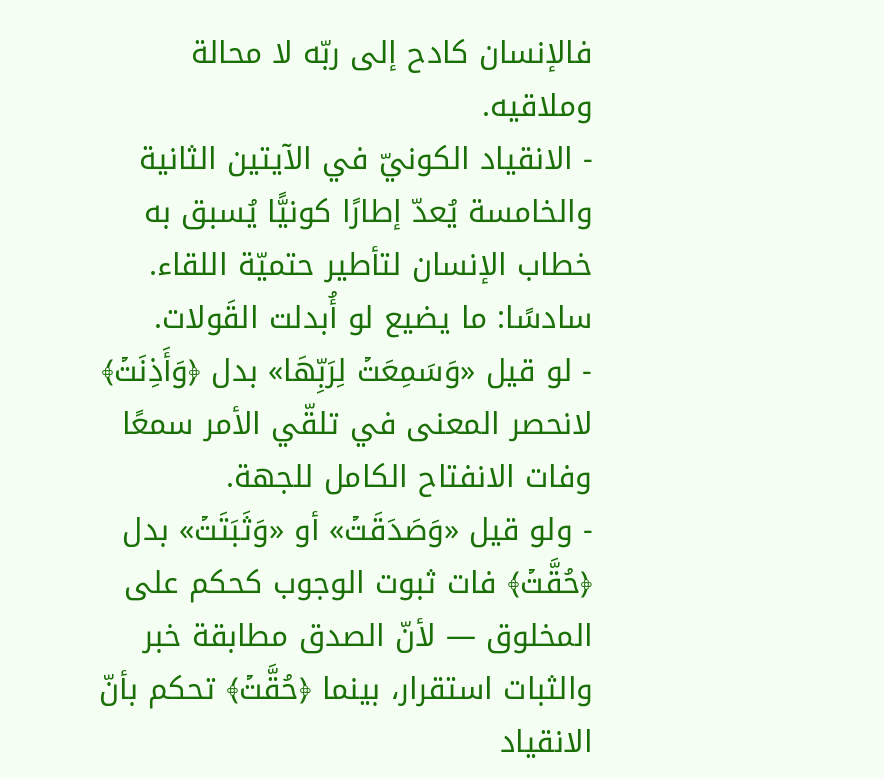فالإنسان كادح إلى ربّه لا محالة وملاقيه.
- الانقياد الكونيّ في الآيتين الثانية والخامسة يُعدّ إطارًا كونيًّا يُسبق به خطاب الإنسان لتأطير حتميّة اللقاء.
سادسًا: ما يضيع لو أُبدلت القَولات.
- لو قيل «وَسَمِعَتۡ لِرَبِّهَا» بدل ﴿وَأَذِنَتۡ﴾ لانحصر المعنى في تلقّي الأمر سمعًا وفات الانفتاح الكامل للجهة.
- ولو قيل «وَصَدَقَتۡ» أو «وَثَبَتَتۡ» بدل ﴿حُقَّتۡ﴾ فات ثبوت الوجوب كحكم على المخلوق — لأنّ الصدق مطابقة خبر والثبات استقرار، بينما ﴿حُقَّتۡ﴾ تحكم بأنّ الانقياد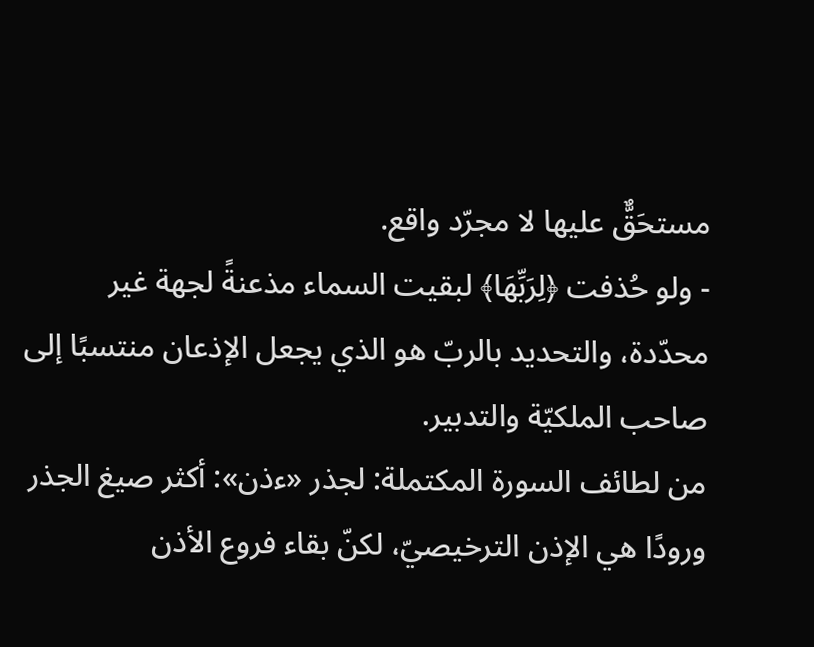مستحَقٌّ عليها لا مجرّد واقع.
- ولو حُذفت ﴿لِرَبِّهَا﴾ لبقيت السماء مذعنةً لجهة غير محدّدة، والتحديد بالربّ هو الذي يجعل الإذعان منتسبًا إلى صاحب الملكيّة والتدبير.
من لطائف السورة المكتملة: لجذر «ءذن»: أكثر صيغ الجذر ورودًا هي الإذن الترخيصيّ، لكنّ بقاء فروع الأذن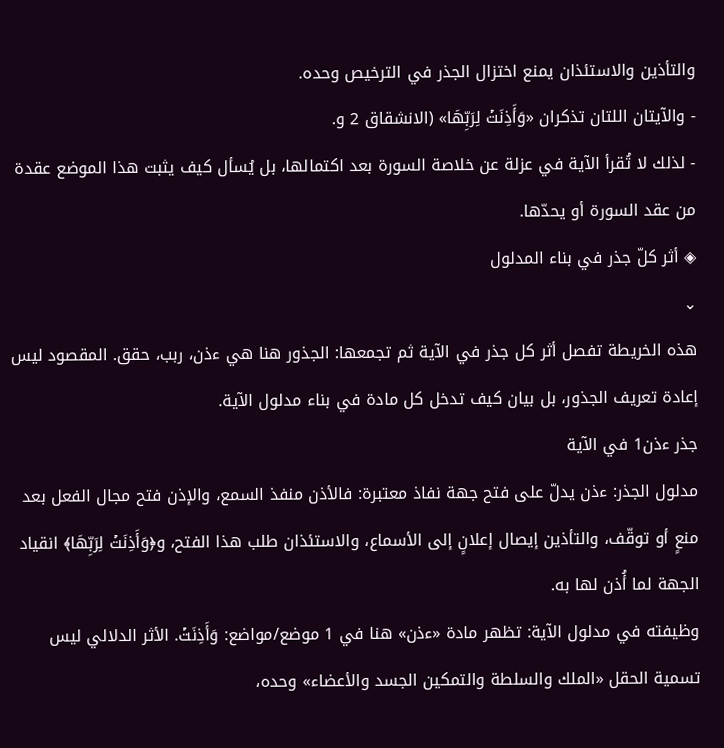والتأذين والاستئذان يمنع اختزال الجذر في الترخيص وحده.
- والآيتان اللتان تذكران «وَأَذِنَتۡ لِرَبِّهَا» (الانشقاق 2 و.
- لذلك لا تُقرأ الآية في عزلة عن خلاصة السورة بعد اكتمالها، بل يُسأل كيف يثبت هذا الموضع عقدة من عقد السورة أو يحدّها.
◈ أثر كلّ جذر في بناء المدلول
⌄
هذه الخريطة تفصل أثر كل جذر في الآية ثم تجمعها: الجذور هنا هي ءذن، ربب، حقق. المقصود ليس إعادة تعريف الجذور، بل بيان كيف تدخل كل مادة في بناء مدلول الآية.
جذر ءذن1 في الآية
مدلول الجذر: ءذن يدلّ على فتح جهة نفاذ معتبرة: فالأذن منفذ السمع، والإذن فتح مجال الفعل بعد منعٍ أو توقّف، والتأذين إيصال إعلانٍ إلى الأسماع، والاستئذان طلب هذا الفتح، و﴿وَأَذِنَتۡ لِرَبِّهَا﴾ انقياد الجهة لما أُذن لها به.
وظيفته في مدلول الآية: تظهر مادة «ءذن» هنا في 1 موضع/مواضع: وَأَذِنَتۡ. الأثر الدلالي ليس تسمية الحقل «الملك والسلطة والتمكين الجسد والأعضاء» وحده،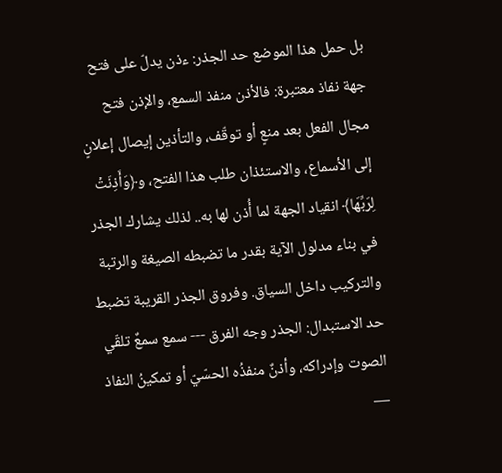بل حمل هذا الموضع حد الجذر: ءذن يدلّ على فتح جهة نفاذ معتبرة: فالأذن منفذ السمع، والإذن فتح مجال الفعل بعد منعٍ أو توقّف، والتأذين إيصال إعلانٍ إلى الأسماع، والاستئذان طلب هذا الفتح، و﴿وَأَذِنَتۡ لِرَبِّهَا﴾ انقياد الجهة لما أُذن لها به.. لذلك يشارك الجذر في بناء مدلول الآية بقدر ما تضبطه الصيغة والرتبة والتركيب داخل السياق. وفروق الجذر القريبة تضبط حد الاستبدال: الجذر وجه الفرق --- سمع سمعٌ تلقّي الصوت وإدراكه، وأذنٌ منفذُه الحسّيّ أو تمكينُ النفاذ —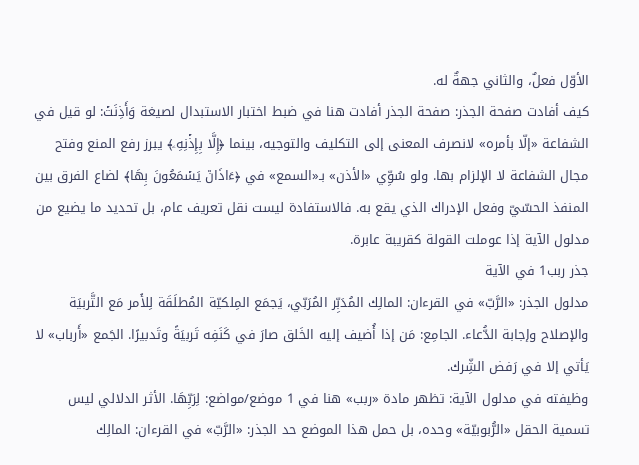الأوّل فعلٌ، والثاني جهةٌ له.
كيف أفادت صفحة الجذر: صفحة الجذر أفادت هنا في ضبط اختبار الاستبدال لصيغة وَأَذِنَتۡ: لو قيل في الشفاعة «إلّا بأمره» لانصرف المعنى إلى التكليف والتوجيه، بينما ﴿إِلَّا بِإِذۡنِهِۦ﴾ يبرز رفع المنع وفتح مجال الشفاعة لا الإلزام بها. ولو سُوِّي «الأذن» بـ«السمع» في ﴿ءَاذَانٞ يَسۡمَعُونَ بِهَا﴾ لضاع الفرق بين المنفذ الحسّيّ وفعل الإدراك الذي يقع به. فالاستفادة ليست نقل تعريف عام، بل تحديد ما يضيع من مدلول الآية إذا عوملت القولة كقريبة عابرة.
جذر ربب1 في الآية
مدلول الجذر: «الرَّبّ» في القرءان: المالِك المُدَبِّر المُرَبّي، يَجمَع المِلكيّة المُطلَقَة لِلأَمر مَع التَّربيَة والإصلاح وإجابة الدُّعاء. الجامِع: مَن إذا أُضيف إليه الخَلق صارَ في كَنَفِه تَربيَةً وتَدبيرًا. الجَمع «أَرباب» لا يَأتي إلا في رَفض الشِّرك.
وظيفته في مدلول الآية: تظهر مادة «ربب» هنا في 1 موضع/مواضع: لِرَبِّهَا. الأثر الدلالي ليس تسمية الحقل «الرُّبوبيّة» وحده، بل حمل هذا الموضع حد الجذر: «الرَّبّ» في القرءان: المالِك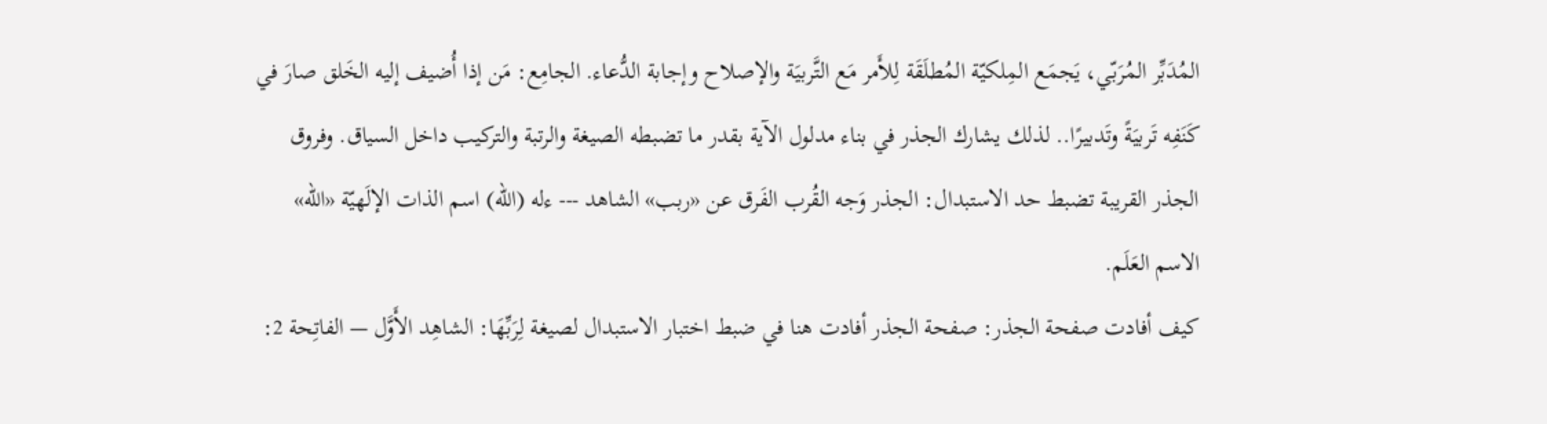المُدَبِّر المُرَبّي، يَجمَع المِلكيّة المُطلَقَة لِلأَمر مَع التَّربيَة والإصلاح وإجابة الدُّعاء. الجامِع: مَن إذا أُضيف إليه الخَلق صارَ في كَنَفِه تَربيَةً وتَدبيرًا.. لذلك يشارك الجذر في بناء مدلول الآية بقدر ما تضبطه الصيغة والرتبة والتركيب داخل السياق. وفروق الجذر القريبة تضبط حد الاستبدال: الجذر وَجه القُرب الفَرق عن «ربب» الشاهد --- ءله (الله) اسم الذات الإلَهيّة «الله» الاسم العَلَم.
كيف أفادت صفحة الجذر: صفحة الجذر أفادت هنا في ضبط اختبار الاستبدال لصيغة لِرَبِّهَا: الشاهِد الأَوَّل — الفاتِحة 2: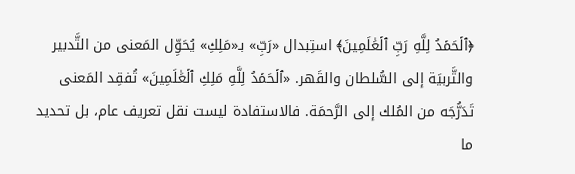﴿ٱلۡحَمۡدُ لِلَّهِ رَبِّ ٱلۡعَٰلَمِينَ﴾ استِبدال «رَبِّ» بـ«مَلِكِ» يُحَوِّل المَعنى من التَّدبير والتَّربيَة إلى السُّلطان والقَهر. «ٱلۡحَمۡدُ لِلَّهِ مَلِكِ ٱلۡعَٰلَمِينَ» تُفقِد المَعنى تَدَرُّجَه من المُلك إلى الرَّحمَة. فالاستفادة ليست نقل تعريف عام، بل تحديد ما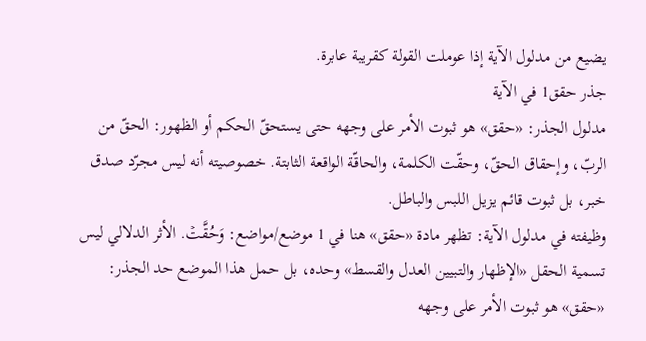يضيع من مدلول الآية إذا عوملت القولة كقريبة عابرة.
جذر حقق1 في الآية
مدلول الجذر: «حقق» هو ثبوت الأمر على وجهه حتى يستحقّ الحكم أو الظهور: الحقّ من الربّ، وإحقاق الحقّ، وحقّت الكلمة، والحاقّة الواقعة الثابتة. خصوصيته أنه ليس مجرّد صدق خبر، بل ثبوت قائم يزيل اللبس والباطل.
وظيفته في مدلول الآية: تظهر مادة «حقق» هنا في 1 موضع/مواضع: وَحُقَّتۡ. الأثر الدلالي ليس تسمية الحقل «الإظهار والتبيين العدل والقسط» وحده، بل حمل هذا الموضع حد الجذر: «حقق» هو ثبوت الأمر على وجهه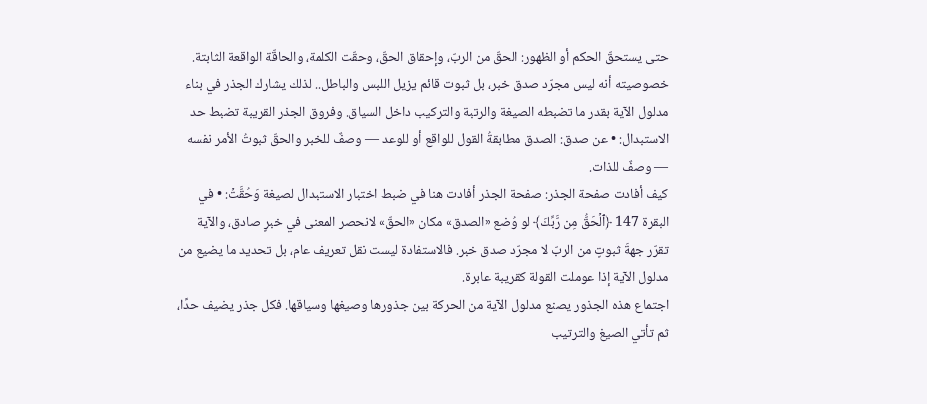حتى يستحقّ الحكم أو الظهور: الحقّ من الربّ، وإحقاق الحقّ، وحقّت الكلمة، والحاقّة الواقعة الثابتة. خصوصيته أنه ليس مجرّد صدق خبر، بل ثبوت قائم يزيل اللبس والباطل.. لذلك يشارك الجذر في بناء مدلول الآية بقدر ما تضبطه الصيغة والرتبة والتركيب داخل السياق. وفروق الجذر القريبة تضبط حد الاستبدال: • عن صدق: الصدق مطابقةُ القول للواقع أو للوعد — وصفٌ للخبر والحقّ ثبوتُ الأمر نفسه — وصفٌ للذات.
كيف أفادت صفحة الجذر: صفحة الجذر أفادت هنا في ضبط اختبار الاستبدال لصيغة وَحُقَّتۡ: • في البقرة 147 ﴿ٱلۡحَقُّ مِن رَّبِّكَ﴾ لو وُضع «الصدق» مكان «الحقّ» لانحصر المعنى في خبرٍ صادق، والآية تقرّر جهةَ ثبوتٍ من الربّ لا مجرّد صدق خبر. فالاستفادة ليست نقل تعريف عام، بل تحديد ما يضيع من مدلول الآية إذا عوملت القولة كقريبة عابرة.
اجتماع هذه الجذور يصنع مدلول الآية من الحركة بين جذورها وصيغها وسياقها. فكل جذر يضيف حدًا، ثم تأتي الصيغ والترتيب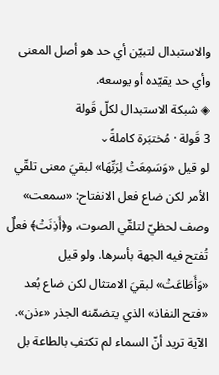والاستبدال لتبيّن أي حد هو أصل المعنى وأي حد يقيّده أو يوسعه.
◈ شبكة الاستبدال لكلّ قَولة
3 قَولة · مُختبَرة كاملةً⌄
لو قيل «وَسَمِعَتۡ لِرَبِّهَا» لبقيَ معنى تلقّي الأمر لكن ضاع فعل الانفتاح: «سمعت» وصف لحظيّ لتلقّي الصوت، و﴿أَذِنَتۡ﴾ فعلٌ تُفتح فيه الجهة بأسرها. ولو قيل «وَأَطَاعَتۡ» لبقيَ الامتثال لكن ضاع بُعد «فتح النفاذ» الذي يتضمّنه الجذر «ءذن». الآية تريد أنّ السماء لم تكتفِ بالطاعة بل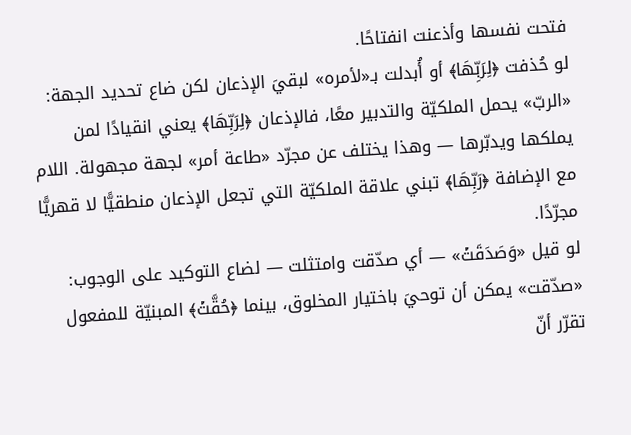فتحت نفسها وأذعنت انفتاحًا.
لو حُذفت ﴿لِرَبِّهَا﴾ أو أُبدلت بـ«لأمره» لبقيَ الإذعان لكن ضاع تحديد الجهة: «الربّ» يحمل الملكيّة والتدبير معًا، فالإذعان ﴿لِرَبِّهَا﴾ يعني انقيادًا لمن يملكها ويدبّرها — وهذا يختلف عن مجرّد «طاعة أمر» لجهة مجهولة. اللام مع الإضافة ﴿رَبِّهَا﴾ تبني علاقة الملكيّة التي تجعل الإذعان منطقيًّا لا قهريًّا مجرّدًا.
لو قيل «وَصَدَقَتۡ» — أي صدّقت وامتثلت — لضاع التوكيد على الوجوب: «صدّقت» يمكن أن توحيَ باختيار المخلوق، بينما ﴿حُقَّتۡ﴾ المبنيّة للمفعول تقرّر أنّ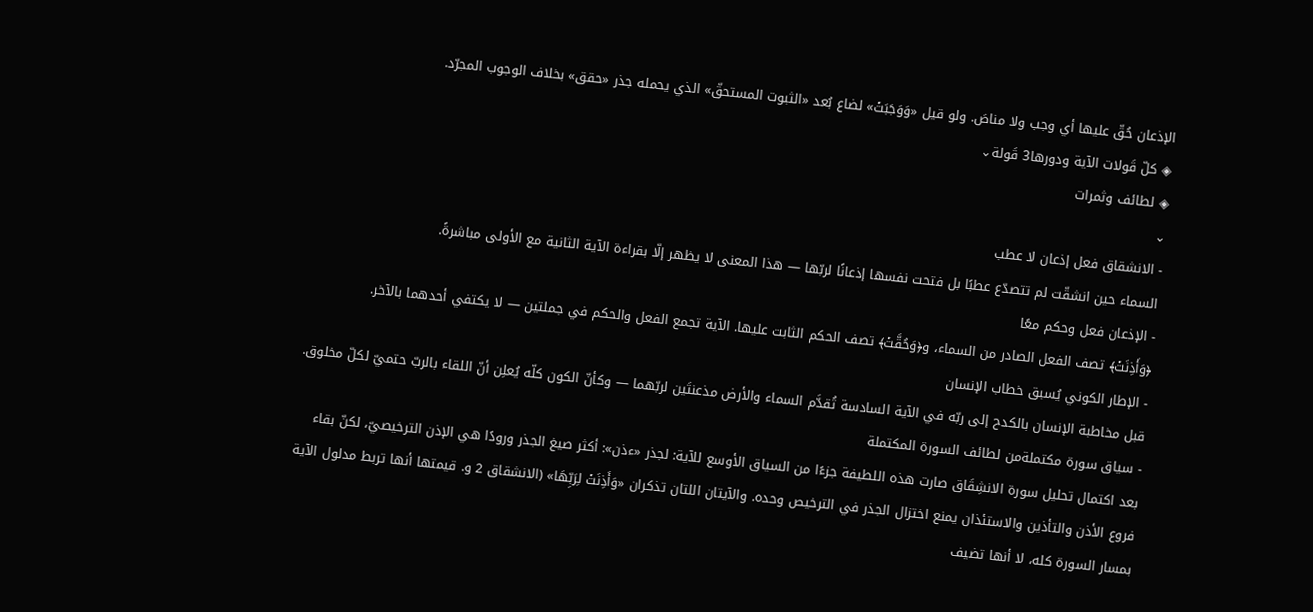الإذعان حُقّ عليها أي وجب ولا مناصَ. ولو قيل «وَوَجَبَتۡ» لضاع بُعد «الثبوت المستحقّ» الذي يحمله جذر «حقق» بخلاف الوجوب المجرّد.
◈ كلّ قَولات الآية ودورها3 قَولة⌄
◈ لطائف وثمرات
⌄
- الانشقاق فعل إذعان لا عطب
السماء حين انشقّت لم تتصدّع عطبًا بل فتحت نفسها إذعانًا لربّها — هذا المعنى لا يظهر إلّا بقراءة الآية الثانية مع الأولى مباشرةً.
- الإذعان فعل وحكم معًا
﴿وَأَذِنَتۡ﴾ تصف الفعل الصادر من السماء، و﴿وَحُقَّتۡ﴾ تصف الحكم الثابت عليها. الآية تجمع الفعل والحكم في جملتين — لا يكتفي أحدهما بالآخر.
- الإطار الكوني يُسبق خطاب الإنسان
قبل مخاطبة الإنسان بالكدح إلى ربّه في الآية السادسة تُقدَّم السماء والأرض مذعنتَين لربّهما — وكأنّ الكون كلّه يُعلِن أنّ اللقاء بالربّ حتميّ لكلّ مخلوق.
- سياق سورة مكتملةمن لطائف السورة المكتملة
بعد اكتمال تحليل سورة الانشِقَاق صارت هذه اللطيفة جزءًا من السياق الأوسع للآية: لجذر «ءذن»: أكثر صيغ الجذر ورودًا هي الإذن الترخيصيّ، لكنّ بقاء فروع الأذن والتأذين والاستئذان يمنع اختزال الجذر في الترخيص وحده. والآيتان اللتان تذكران «وَأَذِنَتۡ لِرَبِّهَا» (الانشقاق 2 و. قيمتها أنها تربط مدلول الآية بمسار السورة كله، لا أنها تضيف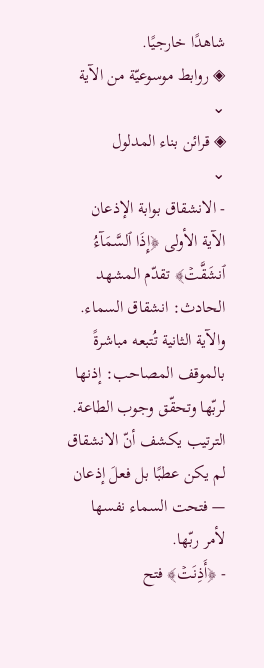شاهدًا خارجيًا.
◈ روابط موسوعيّة من الآية
⌄
◈ قرائن بناء المدلول
⌄
- الانشقاق بوابة الإذعان
الآية الأولى ﴿إِذَا ٱلسَّمَآءُ ٱنشَقَّتۡ﴾ تقدّم المشهد الحادث: انشقاق السماء. والآية الثانية تُتبعه مباشرةً بالموقف المصاحب: إذنها لربّها وتحقّق وجوب الطاعة. الترتيب يكشف أنّ الانشقاق لم يكن عطبًا بل فعلَ إذعان — فتحت السماء نفسها لأمر ربّها.
- ﴿أَذِنَتۡ﴾ فتح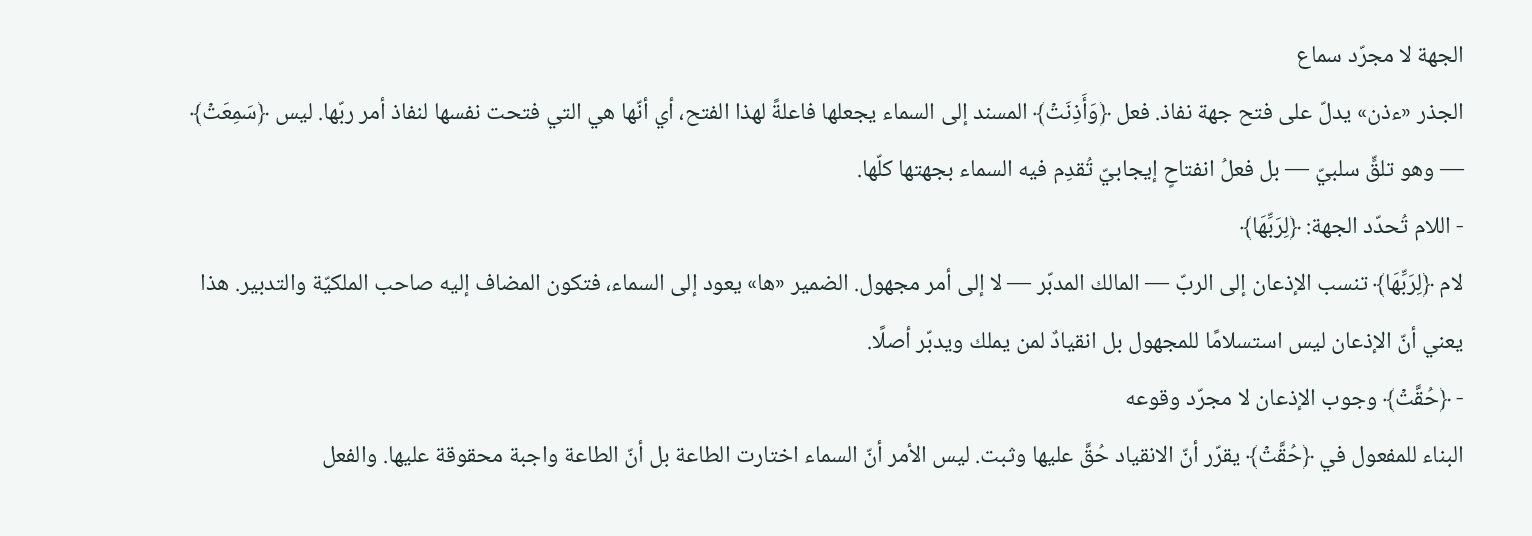الجهة لا مجرّد سماع
الجذر «ءذن» يدلّ على فتح جهة نفاذ. فعل ﴿وَأَذِنَتۡ﴾ المسند إلى السماء يجعلها فاعلةً لهذا الفتح، أي أنّها هي التي فتحت نفسها لنفاذ أمر ربّها. ليس ﴿سَمِعَتۡ﴾ — وهو تلقٍّ سلبيّ — بل فعلُ انفتاحٍ إيجابيّ تُقدِم فيه السماء بجهتها كلّها.
- اللام تُحدّد الجهة: ﴿لِرَبِّهَا﴾
لام ﴿لِرَبِّهَا﴾ تنسب الإذعان إلى الربّ — المالك المدبّر — لا إلى أمر مجهول. الضمير «ها» يعود إلى السماء، فتكون المضاف إليه صاحب الملكيّة والتدبير. هذا يعني أنّ الإذعان ليس استسلامًا للمجهول بل انقيادٌ لمن يملك ويدبّر أصلًا.
- ﴿حُقَّتۡ﴾ وجوب الإذعان لا مجرّد وقوعه
البناء للمفعول في ﴿حُقَّتۡ﴾ يقرّر أنّ الانقياد حُقَّ عليها وثبت. ليس الأمر أنّ السماء اختارت الطاعة بل أنّ الطاعة واجبة محقوقة عليها. والفعل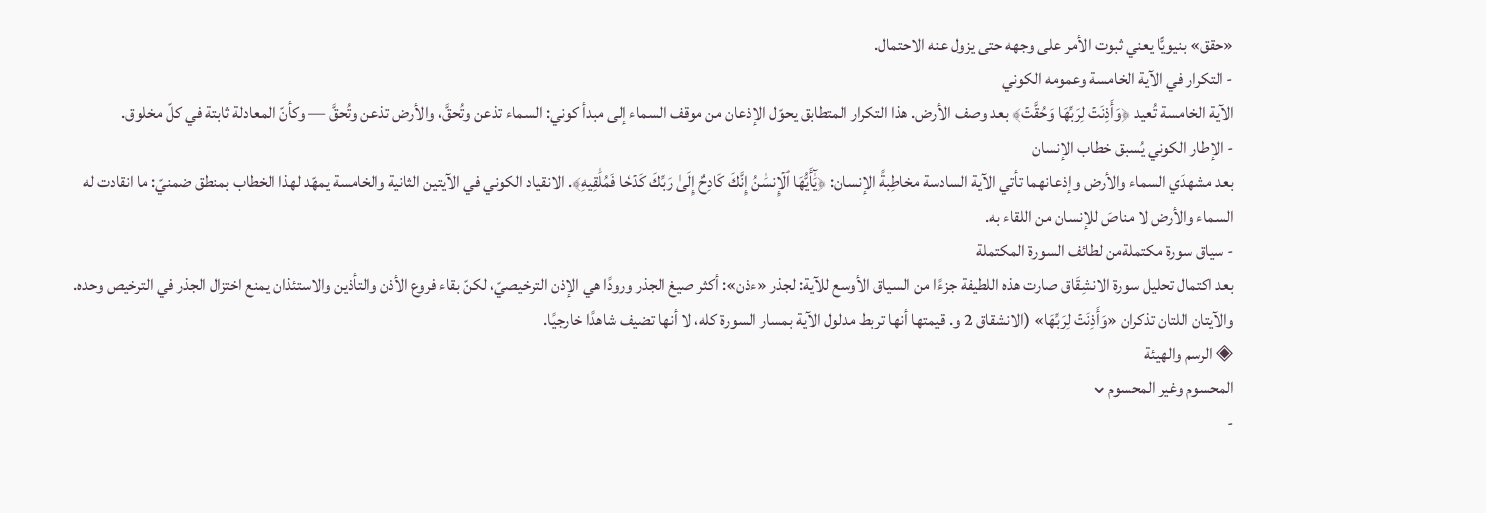«حقق» بنيويًّا يعني ثبوت الأمر على وجهه حتى يزول عنه الاحتمال.
- التكرار في الآية الخامسة وعمومه الكوني
الآية الخامسة تُعيد ﴿وَأَذِنَتۡ لِرَبِّهَا وَحُقَّتۡ﴾ بعد وصف الأرض. هذا التكرار المتطابق يحوّل الإذعان من موقف السماء إلى مبدأ كوني: السماء تذعن وتُحقَّ، والأرض تذعن وتُحقَّ — وكأنّ المعادلة ثابتة في كلّ مخلوق.
- الإطار الكوني يُسبق خطاب الإنسان
بعد مشهدَي السماء والأرض وإذعانهما تأتي الآية السادسة مخاطِبةً الإنسان: ﴿يَٰٓأَيُّهَا ٱلۡإِنسَٰنُ إِنَّكَ كَادِحٌ إِلَىٰ رَبِّكَ كَدۡحٗا فَمُلَٰقِيهِ﴾. الانقياد الكوني في الآيتين الثانية والخامسة يمهّد لهذا الخطاب بمنطق ضمنيّ: ما انقادت له السماء والأرض لا مناصَ للإنسان من اللقاء به.
- سياق سورة مكتملةمن لطائف السورة المكتملة
بعد اكتمال تحليل سورة الانشِقَاق صارت هذه اللطيفة جزءًا من السياق الأوسع للآية: لجذر «ءذن»: أكثر صيغ الجذر ورودًا هي الإذن الترخيصيّ، لكنّ بقاء فروع الأذن والتأذين والاستئذان يمنع اختزال الجذر في الترخيص وحده. والآيتان اللتان تذكران «وَأَذِنَتۡ لِرَبِّهَا» (الانشقاق 2 و. قيمتها أنها تربط مدلول الآية بمسار السورة كله، لا أنها تضيف شاهدًا خارجيًا.
◈ الرسم والهيئة
المحسوم وغير المحسوم⌄
-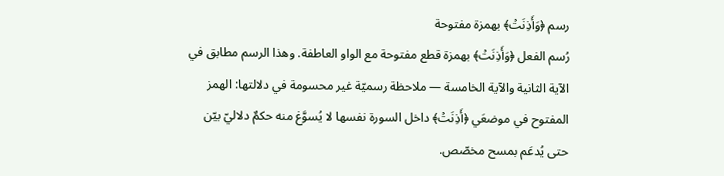رسم ﴿وَأَذِنَتۡ﴾ بهمزة مفتوحة
رُسم الفعل ﴿وَأَذِنَتۡ﴾ بهمزة قطع مفتوحة مع الواو العاطفة. وهذا الرسم مطابق في الآية الثانية والآية الخامسة — ملاحظة رسميّة غير محسومة في دلالتها: الهمز المفتوح في موضعَي ﴿أَذِنَتۡ﴾ داخل السورة نفسها لا يُسوَّغ منه حكمٌ دلاليّ بيّن حتى يُدعَم بمسح مخصّص.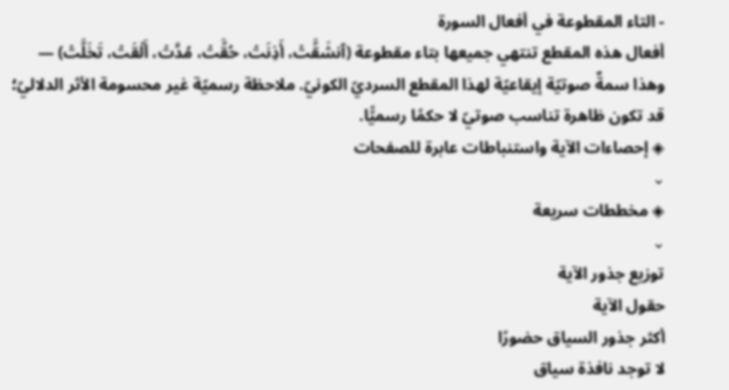- التاء المقطوعة في أفعال السورة
أفعال هذه المقطع تنتهي جميعها بتاء مقطوعة (ٱنشَقَّتۡ، أَذِنَتۡ، حُقَّتۡ، مُدَّتۡ، أَلۡقَتۡ، تَخَلَّتۡ) — وهذا سمةٌ صوتيّة إيقاعيّة لهذا المقطع السرديّ الكونيّ. ملاحظة رسميّة غير محسومة الأثر الدلاليّ؛ قد تكون ظاهرة تناسب صوتيّ لا حكمًا رسميًّا.
◈ إحصاءات الآية واستنباطات عابرة للصفحات
⌄
◈ مخططات سريعة
⌄
توزيع جذور الآية
حقول الآية
أكثر جذور السياق حضورًا
لا توجد نافذة سياق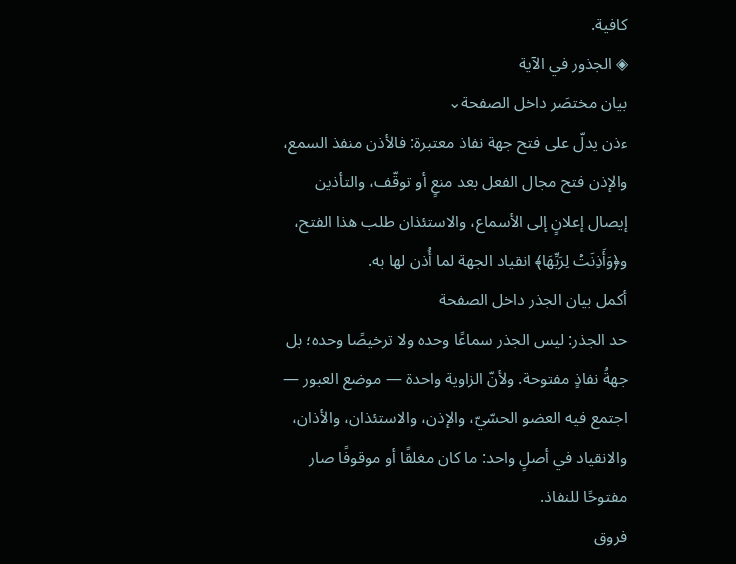كافية.
◈ الجذور في الآية
بيان مختصَر داخل الصفحة⌄
ءذن يدلّ على فتح جهة نفاذ معتبرة: فالأذن منفذ السمع، والإذن فتح مجال الفعل بعد منعٍ أو توقّف، والتأذين إيصال إعلانٍ إلى الأسماع، والاستئذان طلب هذا الفتح، و﴿وَأَذِنَتۡ لِرَبِّهَا﴾ انقياد الجهة لما أُذن لها به.
أكمل بيان الجذر داخل الصفحة
حد الجذر: ليس الجذر سماعًا وحده ولا ترخيصًا وحده؛ بل جهةُ نفاذٍ مفتوحة. ولأنّ الزاوية واحدة — موضع العبور — اجتمع فيه العضو الحسّيّ، والإذن، والاستئذان، والأذان، والانقياد في أصلٍ واحد: ما كان مغلقًا أو موقوفًا صار مفتوحًا للنفاذ.
فروق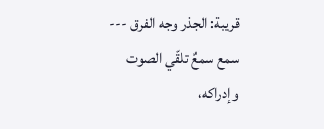قريبة: الجذر وجه الفرق --- سمع سمعٌ تلقّي الصوت وإدراكه،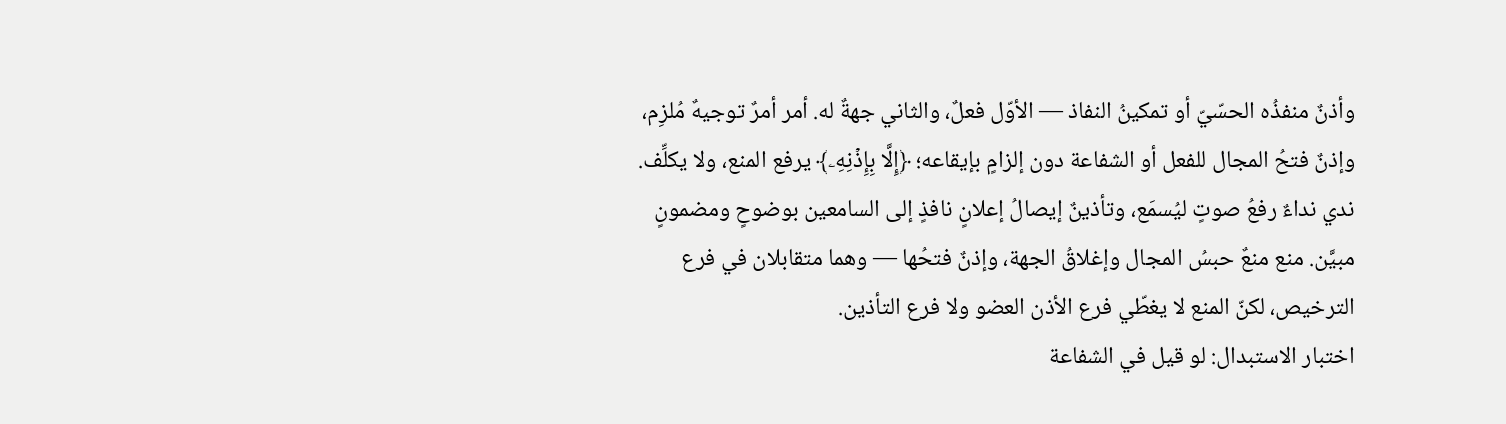وأذنٌ منفذُه الحسّيّ أو تمكينُ النفاذ — الأوّل فعلٌ، والثاني جهةٌ له. أمر أمرٌ توجيهٌ مُلزِم، وإذنٌ فتحُ المجال للفعل أو الشفاعة دون إلزامٍ بإيقاعه؛ ﴿إِلَّا بِإِذۡنِهِۦ﴾ يرفع المنع، ولا يكلِّف. ندي نداءٌ رفعُ صوتٍ ليُسمَع، وتأذينٌ إيصالُ إعلانٍ نافذٍ إلى السامعين بوضوحٍ ومضمونٍ مبيَّن. منع منعٌ حبسُ المجال وإغلاقُ الجهة، وإذنٌ فتحُها — وهما متقابلان في فرع الترخيص، لكنّ المنع لا يغطّي فرع الأذن العضو ولا فرع التأذين.
اختبار الاستبدال: لو قيل في الشفاعة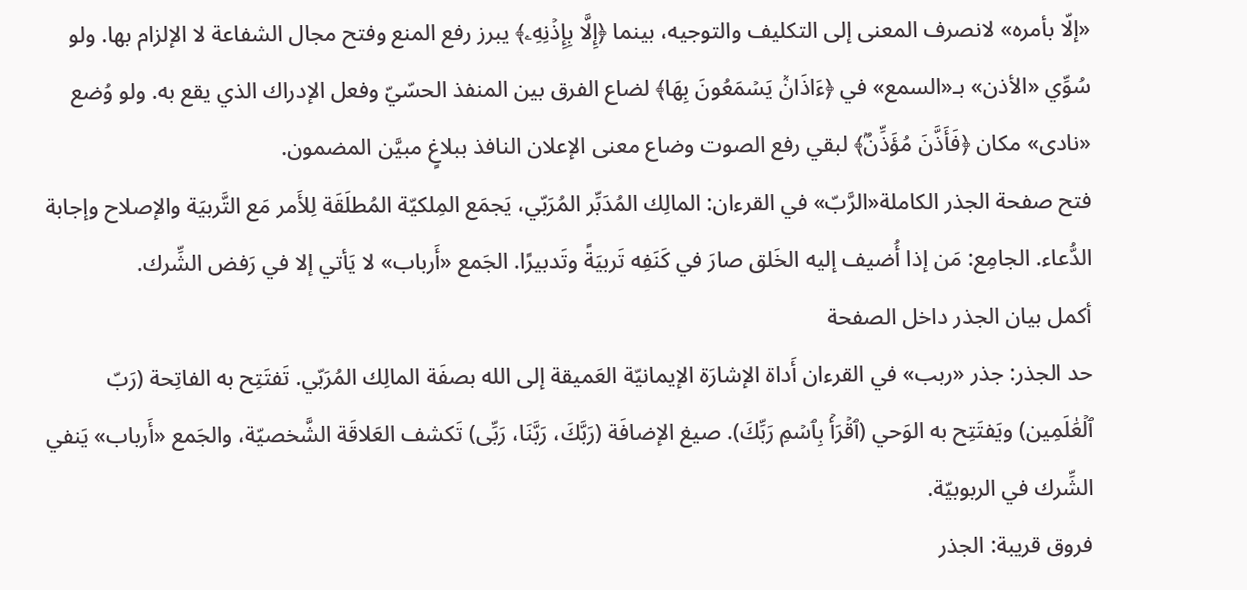«إلّا بأمره» لانصرف المعنى إلى التكليف والتوجيه، بينما ﴿إِلَّا بِإِذۡنِهِۦ﴾ يبرز رفع المنع وفتح مجال الشفاعة لا الإلزام بها. ولو سُوِّي «الأذن» بـ«السمع» في ﴿ءَاذَانٞ يَسۡمَعُونَ بِهَا﴾ لضاع الفرق بين المنفذ الحسّيّ وفعل الإدراك الذي يقع به. ولو وُضع «نادى» مكان ﴿فَأَذَّنَ مُؤَذِّنُۢ﴾ لبقي رفع الصوت وضاع معنى الإعلان النافذ ببلاغٍ مبيَّن المضمون.
فتح صفحة الجذر الكاملة«الرَّبّ» في القرءان: المالِك المُدَبِّر المُرَبّي، يَجمَع المِلكيّة المُطلَقَة لِلأَمر مَع التَّربيَة والإصلاح وإجابة الدُّعاء. الجامِع: مَن إذا أُضيف إليه الخَلق صارَ في كَنَفِه تَربيَةً وتَدبيرًا. الجَمع «أَرباب» لا يَأتي إلا في رَفض الشِّرك.
أكمل بيان الجذر داخل الصفحة
حد الجذر: جذر «ربب» في القرءان أَداة الإشارَة الإيمانيّة العَميقة إلى الله بصفَة المالِك المُرَبّي. تَفتَتِح به الفاتِحة (رَبّ ٱلۡعَٰلَمِين) ويَفتَتِح به الوَحي (ٱقۡرَأۡ بِٱسۡمِ رَبِّكَ). صيغ الإضافَة (رَبَّكَ، رَبَّنَا، رَبِّى) تَكشف العَلاقَة الشَّخصيّة، والجَمع «أَرباب» يَنفي الشِّرك في الربوبيّة.
فروق قريبة: الجذر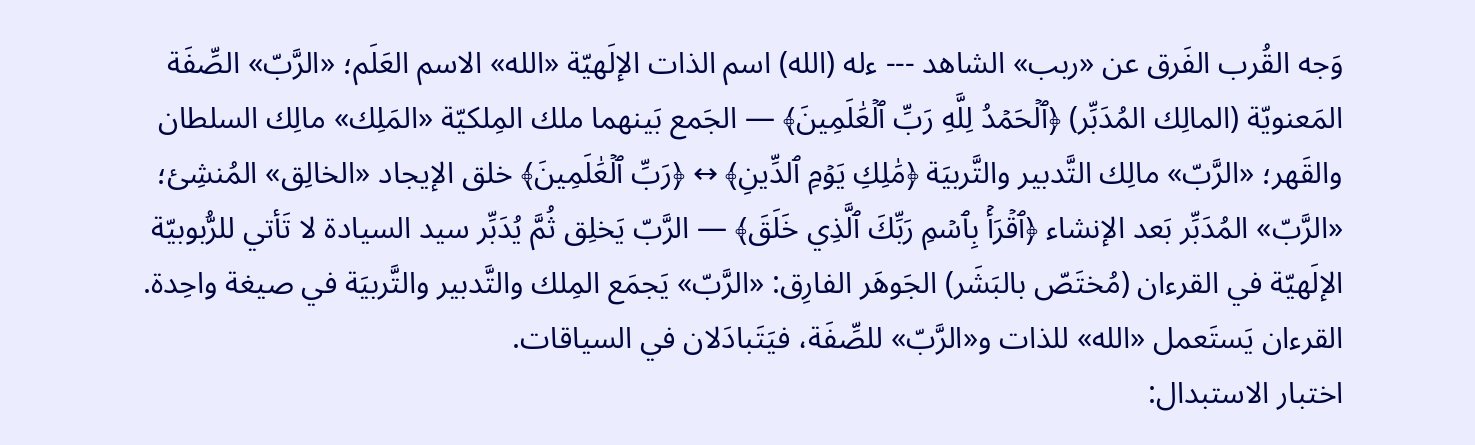وَجه القُرب الفَرق عن «ربب» الشاهد --- ءله (الله) اسم الذات الإلَهيّة «الله» الاسم العَلَم؛ «الرَّبّ» الصِّفَة المَعنويّة (المالِك المُدَبِّر) ﴿ٱلۡحَمۡدُ لِلَّهِ رَبِّ ٱلۡعَٰلَمِينَ﴾ — الجَمع بَينهما ملك المِلكيّة «المَلِك» مالِك السلطان والقَهر؛ «الرَّبّ» مالِك التَّدبير والتَّربيَة ﴿مَٰلِكِ يَوۡمِ ٱلدِّينِ﴾ ↔ ﴿رَبِّ ٱلۡعَٰلَمِينَ﴾ خلق الإيجاد «الخالِق» المُنشِئ؛ «الرَّبّ» المُدَبِّر بَعد الإنشاء ﴿ٱقۡرَأۡ بِٱسۡمِ رَبِّكَ ٱلَّذِي خَلَقَ﴾ — الرَّبّ يَخلِق ثُمَّ يُدَبِّر سيد السيادة لا تَأتي للرُّبوبيّة الإلَهيّة في القرءان (مُختَصّ بالبَشَر) الجَوهَر الفارِق: «الرَّبّ» يَجمَع المِلك والتَّدبير والتَّربيَة في صيغة واحِدة. القرءان يَستَعمل «الله» للذات و«الرَّبّ» للصِّفَة، فيَتَبادَلان في السياقات.
اختبار الاستبدال: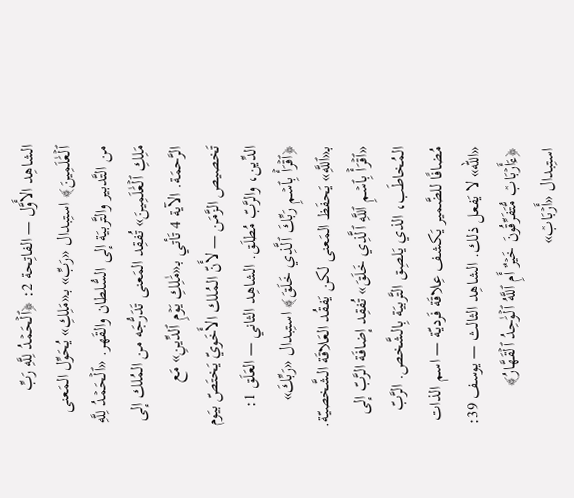الشاهِد الأَوَّل — الفاتِحة 2: ﴿ٱلۡحَمۡدُ لِلَّهِ رَبِّ ٱلۡعَٰلَمِينَ﴾ استِبدال «رَبِّ» بـ«مَلِكِ» يُحَوِّل المَعنى من التَّدبير والتَّربيَة إلى السُّلطان والقَهر. «ٱلۡحَمۡدُ لِلَّهِ مَلِكِ ٱلۡعَٰلَمِينَ» تُفقِد المَعنى تَدَرُّجَه من المُلك إلى الرَّحمَة. الآية 4 تَأتي بـ«مَٰلِكِ يَوۡمِ ٱلدِّينِ» مَع تَخصيص الزَّمَن — لأَنّ المُلك الأَخَويّ يَختَصّ بيَوم الدِّين، والرَّبّ مُطلَق. الشاهِد الثاني — العَلَق 1: ﴿ٱقۡرَأۡ بِٱسۡمِ رَبِّكَ ٱلَّذِي خَلَقَ﴾ استِبدال «رَبِّكَ» بـ«ٱللَّهِ» يَحفَظ المَعنى لكن يَفقُد العَلاقَة الشَّخصيّة. «ٱقۡرَأۡ بِٱسۡمِ ٱللَّهِ ٱلَّذِي خَلَقَ» تُفقِد إضافَة الرَّبّ إلى المُخاطَب، الذي يَلصِق التَّربيَة بِالشَّخص. الرَّبّ مُضافًا للضَّمير يَكشف عِلاقَة فَرديّة — اسم الذات «الله» لا يَفعل ذلك. الشاهِد الثالث — يوسف 39: ﴿ءَأَرۡبَابٞ مُّتَفَرِّقُونَ خَيۡرٌ أَمِ ٱللَّهُ ٱلۡوَٰحِدُ ٱلۡقَهَّارُ﴾ استِبدال «أَرۡبَابٞ»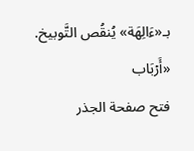بـ«ءَالِهَة» يُنقُص التَّوبيخ. «أَرۡبَاب
فتح صفحة الجذر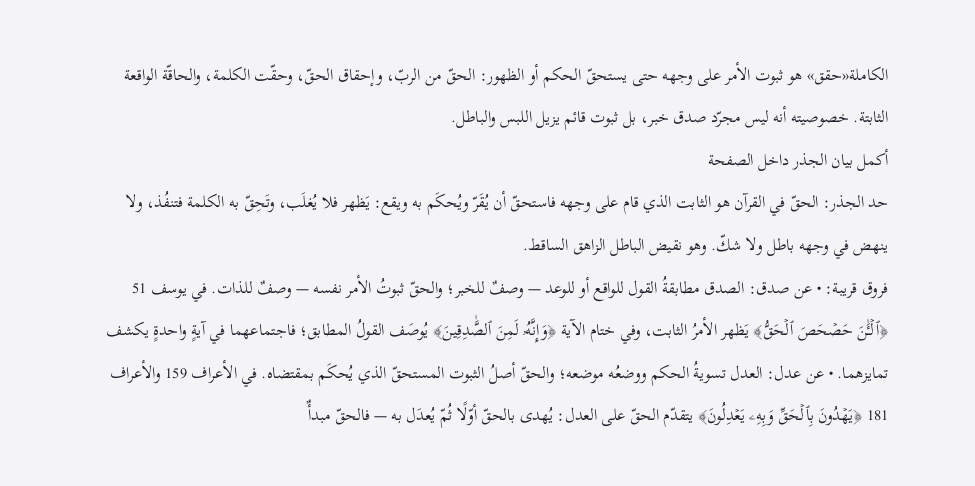الكاملة«حقق» هو ثبوت الأمر على وجهه حتى يستحقّ الحكم أو الظهور: الحقّ من الربّ، وإحقاق الحقّ، وحقّت الكلمة، والحاقّة الواقعة الثابتة. خصوصيته أنه ليس مجرّد صدق خبر، بل ثبوت قائم يزيل اللبس والباطل.
أكمل بيان الجذر داخل الصفحة
حد الجذر: الحقّ في القرآن هو الثابت الذي قام على وجهه فاستحقّ أن يُقَرّ ويُحكَم به ويقع: يَظهر فلا يُغلَب، وتَحِقّ به الكلمة فتنفُذ، ولا ينهض في وجهه باطل ولا شكّ. وهو نقيض الباطل الزاهق الساقط.
فروق قريبة: • عن صدق: الصدق مطابقةُ القول للواقع أو للوعد — وصفٌ للخبر؛ والحقّ ثبوتُ الأمر نفسه — وصفٌ للذات. في يوسف 51 ﴿ٱلۡـَٰٔنَ حَصۡحَصَ ٱلۡحَقُّ﴾ يَظهر الأمرُ الثابت، وفي ختام الآية ﴿وَإِنَّهُۥ لَمِنَ ٱلصَّٰدِقِينَ﴾ يُوصَف القولُ المطابق؛ فاجتماعهما في آيةٍ واحدةٍ يكشف تمايزهما. • عن عدل: العدل تسويةُ الحكم ووضعُه موضعه؛ والحقّ أصلُ الثبوت المستحقّ الذي يُحكَم بمقتضاه. في الأعراف 159 والأعراف 181 ﴿يَهۡدُونَ بِٱلۡحَقِّ وَبِهِۦ يَعۡدِلُونَ﴾ يتقدّم الحقّ على العدل: يُهدى بالحقّ أوّلًا ثُمّ يُعدَل به — فالحقّ مبدأٌ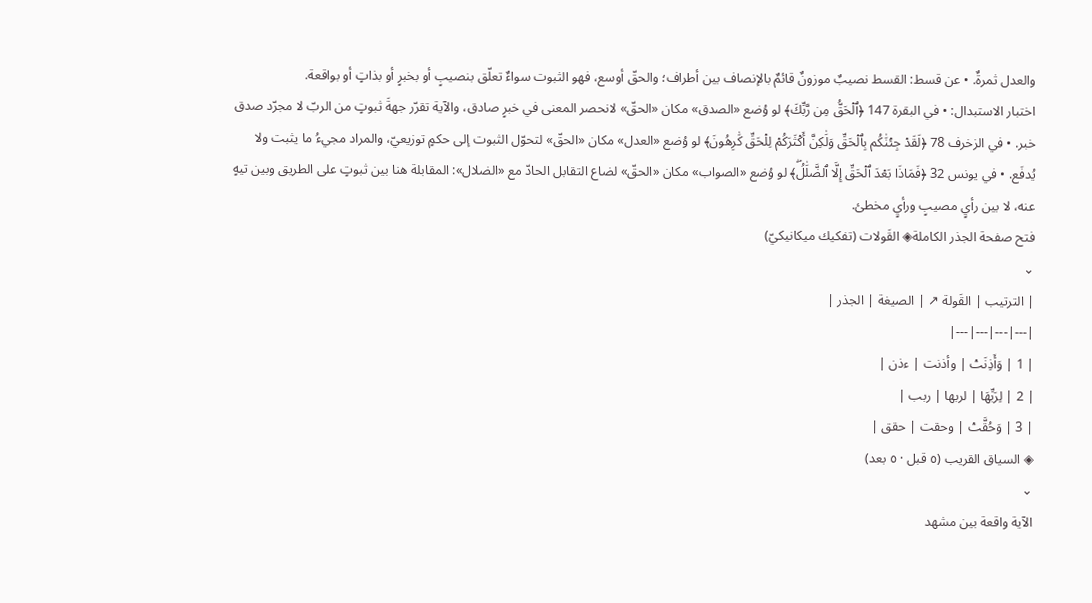والعدل ثمرةٌ. • عن قسط: القسط نصيبٌ موزونٌ قائمٌ بالإنصاف بين أطراف؛ والحقّ أوسع، فهو الثبوت سواءٌ تعلّق بنصيبٍ أو بخبرٍ أو بذاتٍ أو بواقعة.
اختبار الاستبدال: • في البقرة 147 ﴿ٱلۡحَقُّ مِن رَّبِّكَ﴾ لو وُضع «الصدق» مكان «الحقّ» لانحصر المعنى في خبرٍ صادق، والآية تقرّر جهةَ ثبوتٍ من الربّ لا مجرّد صدق خبر. • في الزخرف 78 ﴿لَقَدۡ جِئۡنَٰكُم بِٱلۡحَقِّ وَلَٰكِنَّ أَكۡثَرَكُمۡ لِلۡحَقِّ كَٰرِهُونَ﴾ لو وُضع «العدل» مكان «الحقّ» لتحوّل الثبوت إلى حكمٍ توزيعيّ، والمراد مجيءُ ما يثبت ولا يُدفَع. • في يونس 32 ﴿فَمَاذَا بَعۡدَ ٱلۡحَقِّ إِلَّا ٱلضَّلَٰلُۖ﴾ لو وُضع «الصواب» مكان «الحقّ» لضاع التقابل الحادّ مع «الضلال»: المقابلة هنا بين ثبوتٍ على الطريق وبين تيهٍ عنه، لا بين رأيٍ مصيبٍ ورأيٍ مخطئ.
فتح صفحة الجذر الكاملة◈ القَولات (تفكيك ميكانيكيّ)
⌄
| الترتيب | القَولة ↗ | الصيغة | الجذر |
|---|---|---|---|
| 1 | وَأَذِنَتۡ | وأذنت | ءذن |
| 2 | لِرَبِّهَا | لربها | ربب |
| 3 | وَحُقَّتۡ | وحقت | حقق |
◈ السياق القريب (٥ قبل · ٥ بعد)
⌄
الآية واقعة بين مشهد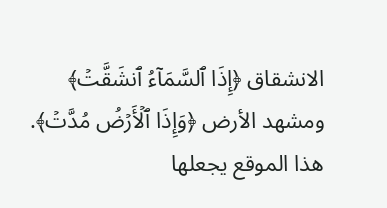الانشقاق ﴿إِذَا ٱلسَّمَآءُ ٱنشَقَّتۡ﴾ ومشهد الأرض ﴿وَإِذَا ٱلۡأَرۡضُ مُدَّتۡ﴾. هذا الموقع يجعلها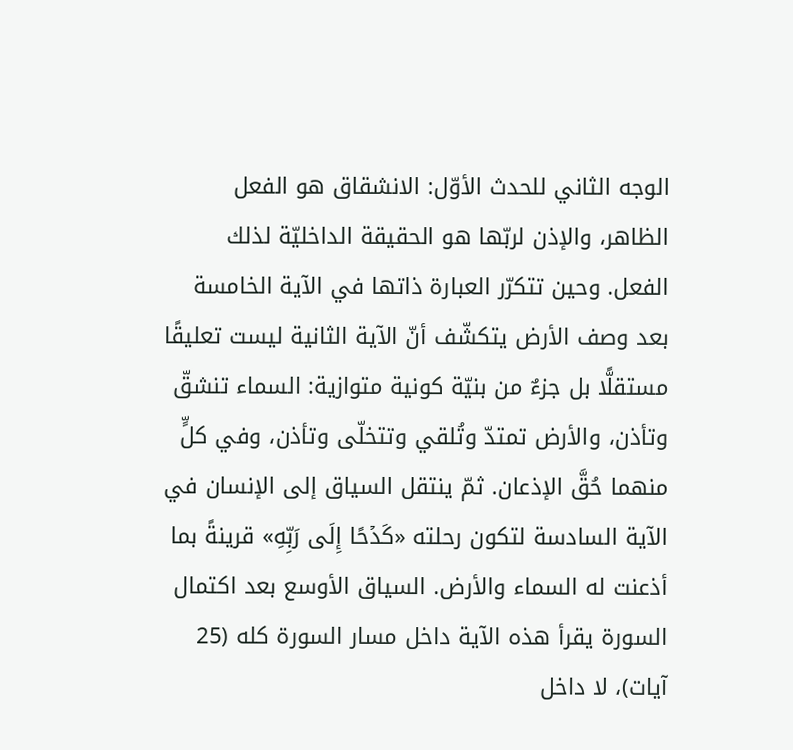الوجه الثاني للحدث الأوّل: الانشقاق هو الفعل الظاهر، والإذن لربّها هو الحقيقة الداخليّة لذلك الفعل. وحين تتكرّر العبارة ذاتها في الآية الخامسة بعد وصف الأرض يتكشّف أنّ الآية الثانية ليست تعليقًا مستقلًّا بل جزءٌ من بنيّة كونية متوازية: السماء تنشقّ وتأذن، والأرض تمتدّ وتُلقي وتتخلّى وتأذن، وفي كلٍّ منهما حُقَّ الإذعان. ثمّ ينتقل السياق إلى الإنسان في الآية السادسة لتكون رحلته «كَدۡحًا إِلَى رَبِّهِ» قرينةً بما أذعنت له السماء والأرض. السياق الأوسع بعد اكتمال السورة يقرأ هذه الآية داخل مسار السورة كله (25 آيات)، لا داخل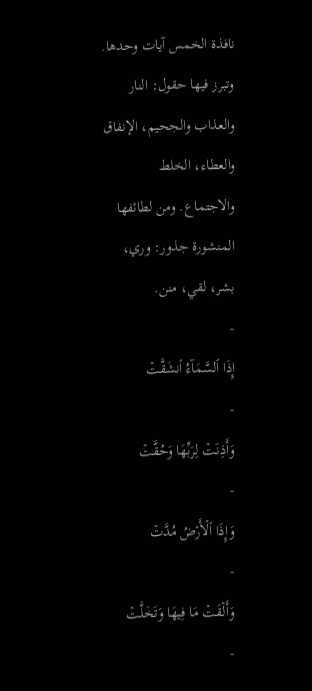نافذة الخمس آيات وحدها. وتبرز فيها حقول: النار والعذاب والجحيم، الإنفاق والعطاء، الخلط والاجتماع. ومن لطائفها المنشورة جذور: وري، بشر، لقي، منن.
-
إِذَا ٱلسَّمَآءُ ٱنشَقَّتۡ
-
وَأَذِنَتۡ لِرَبِّهَا وَحُقَّتۡ
-
وَإِذَا ٱلۡأَرۡضُ مُدَّتۡ
-
وَأَلۡقَتۡ مَا فِيهَا وَتَخَلَّتۡ
-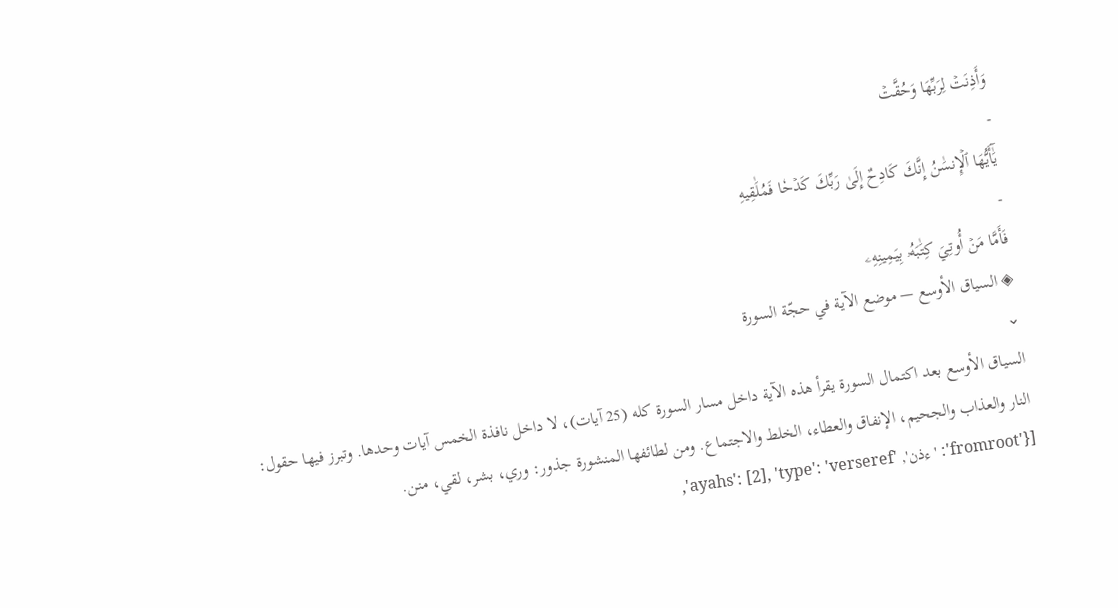وَأَذِنَتۡ لِرَبِّهَا وَحُقَّتۡ
-
يَٰٓأَيُّهَا ٱلۡإِنسَٰنُ إِنَّكَ كَادِحٌ إِلَىٰ رَبِّكَ كَدۡحٗا فَمُلَٰقِيهِ
-
فَأَمَّا مَنۡ أُوتِيَ كِتَٰبَهُۥ بِيَمِينِهِۦ
◈ السياق الأوسع — موضع الآية في حجّة السورة
⌄
السياق الأوسع بعد اكتمال السورة يقرأ هذه الآية داخل مسار السورة كله (25 آيات)، لا داخل نافذة الخمس آيات وحدها. وتبرز فيها حقول: النار والعذاب والجحيم، الإنفاق والعطاء، الخلط والاجتماع. ومن لطائفها المنشورة جذور: وري، بشر، لقي، منن.
[{'fromroot': 'ءذن', 'ayahs': [2], 'type': 'verseref',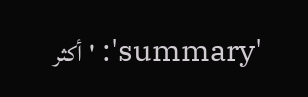'summary': 'أكثر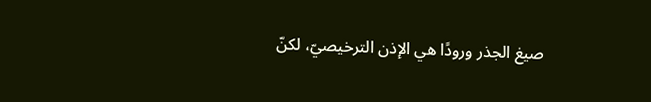صيغ الجذر ورودًا هي الإذن الترخيصيّ، لكنّ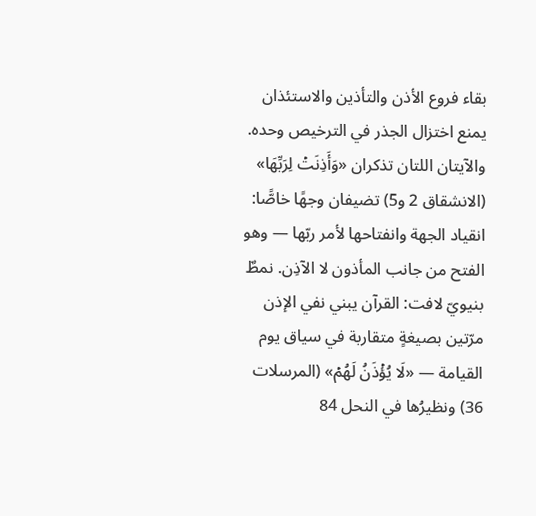بقاء فروع الأذن والتأذين والاستئذان يمنع اختزال الجذر في الترخيص وحده. والآيتان اللتان تذكران «وَأَذِنَتۡ لِرَبِّهَا» (الانشقاق 2 و5) تضيفان وجهًا خاصًّا: انقياد الجهة وانفتاحها لأمر ربّها — وهو الفتح من جانب المأذون لا الآذِن. نمطٌ بنيويّ لافت: القرآن يبني نفي الإذن مرّتين بصيغةٍ متقاربة في سياق يوم القيامة — «لَا يُؤۡذَنُ لَهُمۡ» (المرسلات 36) ونظيرُها في النحل 84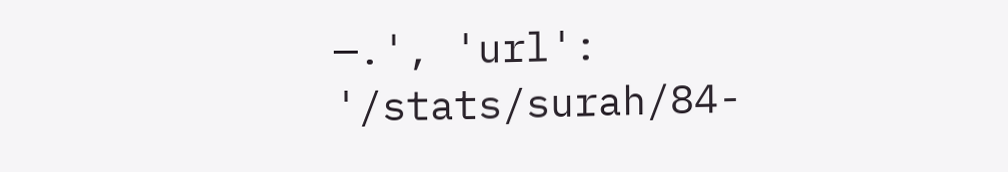—.', 'url': '/stats/surah/84-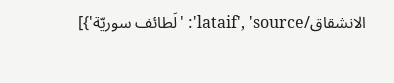الانشقاق/lataif', 'source': 'لَطائف سوريّة'}]